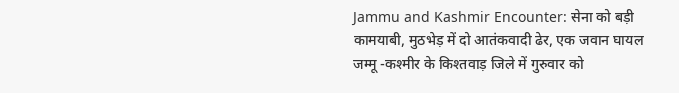Jammu and Kashmir Encounter: सेना को बड़ी कामयाबी, मुठभेड़ में दो आतंकवादी ढेर, एक जवान घायल
जम्मू -कश्मीर के किश्तवाड़ जिले में गुरुवार को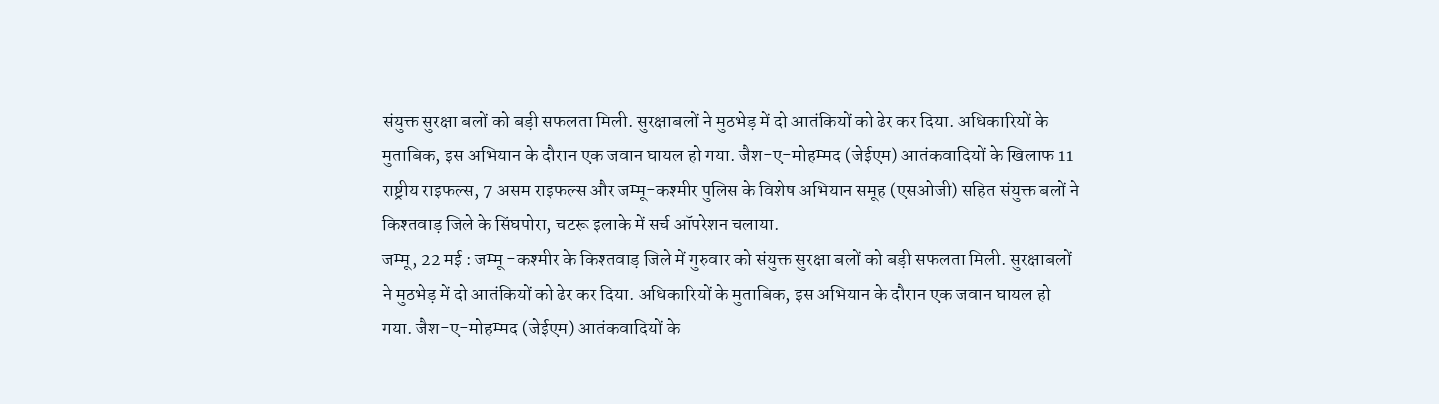संयुक्त सुरक्षा बलों को बड़ी सफलता मिली. सुरक्षाबलों ने मुठभेड़ में दो आतंकियों को ढेर कर दिया. अधिकारियों के मुताबिक, इस अभियान के दौरान एक जवान घायल हो गया. जैश-ए-मोहम्मद (जेईएम) आतंकवादियों के खिलाफ 11 राष्ट्रीय राइफल्स, 7 असम राइफल्स और जम्मू-कश्मीर पुलिस के विशेष अभियान समूह (एसओजी) सहित संयुक्त बलों ने किश्तवाड़ जिले के सिंघपोरा, चटरू इलाके में सर्च ऑपरेशन चलाया.
जम्मू, 22 मई : जम्मू -कश्मीर के किश्तवाड़ जिले में गुरुवार को संयुक्त सुरक्षा बलों को बड़ी सफलता मिली. सुरक्षाबलों ने मुठभेड़ में दो आतंकियों को ढेर कर दिया. अधिकारियों के मुताबिक, इस अभियान के दौरान एक जवान घायल हो गया. जैश-ए-मोहम्मद (जेईएम) आतंकवादियों के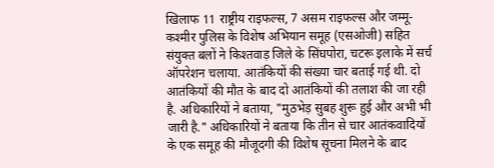खिलाफ 11 राष्ट्रीय राइफल्स, 7 असम राइफल्स और जम्मू-कश्मीर पुलिस के विशेष अभियान समूह (एसओजी) सहित संयुक्त बलों ने किश्तवाड़ जिले के सिंघपोरा, चटरू इलाके में सर्च ऑपरेशन चलाया. आतंकियों की संख्या चार बताई गई थी. दो आतंकियों की मौत के बाद दो आतंकियों की तलाश की जा रही है. अधिकारियों ने बताया, "मुठभेड़ सुबह शुरू हुई और अभी भी जारी है." अधिकारियों ने बताया कि तीन से चार आतंकवादियों के एक समूह की मौजूदगी की विशेष सूचना मिलने के बाद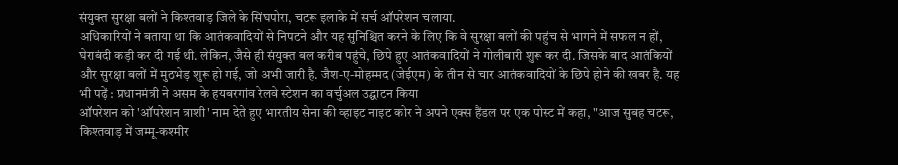संयुक्त सुरक्षा बलों ने किश्तवाड़ जिले के सिंघपोरा, चटरू इलाके में सर्च ऑपरेशन चलाया.
अधिकारियों ने बताया था कि आतंकवादियों से निपटने और यह सुनिश्चित करने के लिए कि वे सुरक्षा बलों की पहुंच से भागने में सफल न हों, घेराबंदी कड़ी कर दी गई थी. लेकिन, जैसे ही संयुक्त बल करीब पहुंचे, छिपे हुए आतंकवादियों ने गोलीबारी शुरू कर दी. जिसके बाद आतंकियों और सुरक्षा बलों में मुठभेड़ शुरू हो गई, जो अभी जारी है. जैश-ए-मोहम्मद (जेईएम) के तीन से चार आतंकवादियों के छिपे होने की खबर है. यह भी पढ़ें : प्रधानमंत्री ने असम के हयबरगांव रेलवे स्टेशन का वर्चुअल उद्घाटन किया
ऑपरेशन को 'ऑपरेशन त्राशी' नाम देते हुए भारतीय सेना की व्हाइट नाइट कोर ने अपने एक्स हैंडल पर एक पोस्ट में कहा, "आज सुबह चटरू, किश्तवाड़ में जम्मू-कश्मीर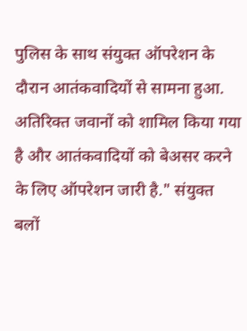पुलिस के साथ संयुक्त ऑपरेशन के दौरान आतंकवादियों से सामना हुआ. अतिरिक्त जवानों को शामिल किया गया है और आतंकवादियों को बेअसर करने के लिए ऑपरेशन जारी है." संयुक्त बलों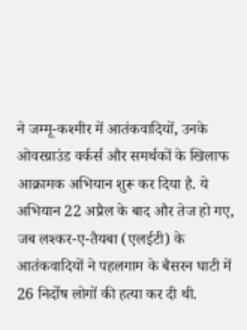ने जम्मू-कश्मीर में आतंकवादियों, उनके ओवरग्राउंड वर्कर्स और समर्थकों के खिलाफ आक्रामक अभियान शुरू कर दिया है. ये अभियान 22 अप्रैल के बाद और तेज हो गए, जब लश्कर-ए-तैयबा (एलईटी) के आतंकवादियों ने पहलगाम के बैसरन घाटी में 26 निर्दोष लोगों की हत्या कर दी थी.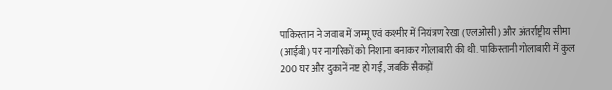पाकिस्तान ने जवाब में जम्मू एवं कश्मीर में नियंत्रण रेखा (एलओसी) और अंतर्राष्ट्रीय सीमा (आईबी) पर नागरिकों को निशाना बनाकर गोलाबारी की थी. पाकिस्तानी गोलाबारी में कुल 200 घर और दुकानें नष्ट हो गईं, जबकि सैकड़ों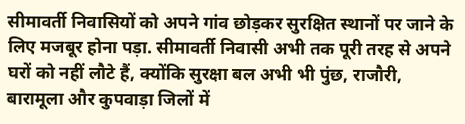सीमावर्ती निवासियों को अपने गांव छोड़कर सुरक्षित स्थानों पर जाने के लिए मजबूर होना पड़ा. सीमावर्ती निवासी अभी तक पूरी तरह से अपने घरों को नहीं लौटे हैं, क्योंकि सुरक्षा बल अभी भी पुंछ, राजौरी, बारामूला और कुपवाड़ा जिलों में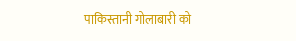पाकिस्तानी गोलाबारी को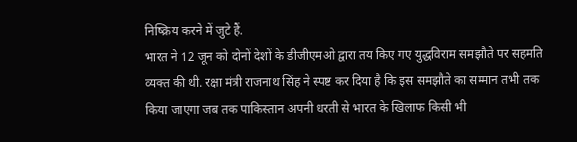निष्क्रिय करने में जुटे हैं.
भारत ने 12 जून को दोनों देशों के डीजीएमओ द्वारा तय किए गए युद्धविराम समझौते पर सहमति व्यक्त की थी. रक्षा मंत्री राजनाथ सिंह ने स्पष्ट कर दिया है कि इस समझौते का सम्मान तभी तक किया जाएगा जब तक पाकिस्तान अपनी धरती से भारत के खिलाफ किसी भी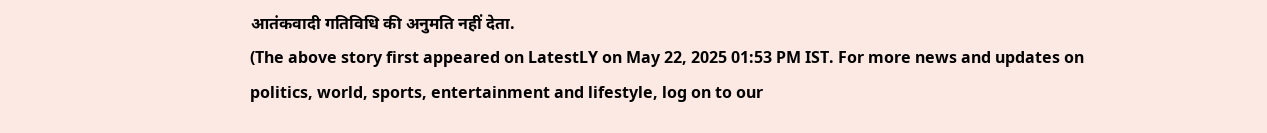आतंकवादी गतिविधि की अनुमति नहीं देता.
(The above story first appeared on LatestLY on May 22, 2025 01:53 PM IST. For more news and updates on politics, world, sports, entertainment and lifestyle, log on to our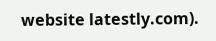website latestly.com).